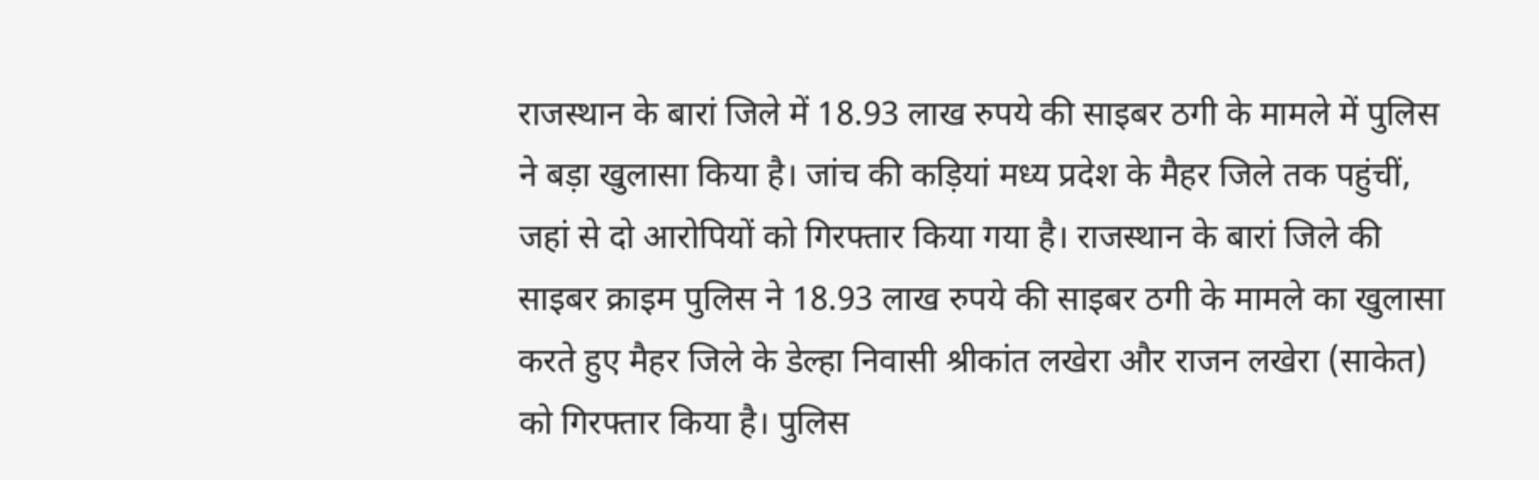राजस्थान के बारां जिले में 18.93 लाख रुपये की साइबर ठगी के मामले में पुलिस ने बड़ा खुलासा किया है। जांच की कड़ियां मध्य प्रदेश के मैहर जिले तक पहुंचीं, जहां से दो आरोपियों को गिरफ्तार किया गया है। राजस्थान के बारां जिले की साइबर क्राइम पुलिस ने 18.93 लाख रुपये की साइबर ठगी के मामले का खुलासा करते हुए मैहर जिले के डेल्हा निवासी श्रीकांत लखेरा और राजन लखेरा (साकेत) को गिरफ्तार किया है। पुलिस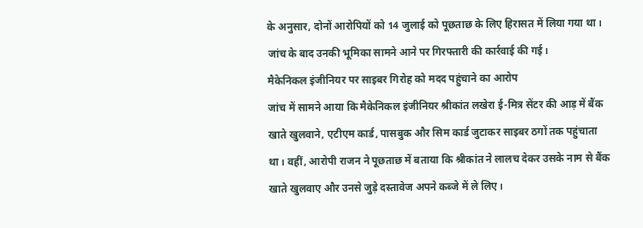के अनुसार, दोनों आरोपियों को 14 जुलाई को पूछताछ के लिए हिरासत में लिया गया था। जांच के बाद उनकी भूमिका सामने आने पर गिरफ्तारी की कार्रवाई की गई।
मैकेनिकल इंजीनियर पर साइबर गिरोह को मदद पहुंचाने का आरोप
जांच में सामने आया कि मैकेनिकल इंजीनियर श्रीकांत लखेरा ई-मित्र सेंटर की आड़ में बैंक खाते खुलवाने, एटीएम कार्ड, पासबुक और सिम कार्ड जुटाकर साइबर ठगों तक पहुंचाता था। वहीं, आरोपी राजन ने पूछताछ में बताया कि श्रीकांत ने लालच देकर उसके नाम से बैंक खाते खुलवाए और उनसे जुड़े दस्तावेज अपने कब्जे में ले लिए।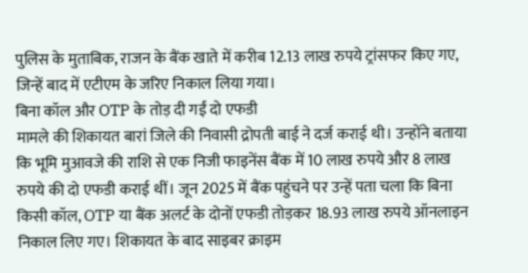पुलिस के मुताबिक, राजन के बैंक खाते में करीब 12.13 लाख रुपये ट्रांसफर किए गए, जिन्हें बाद में एटीएम के जरिए निकाल लिया गया।
बिना कॉल और OTP के तोड़ दी गईं दो एफडी
मामले की शिकायत बारां जिले की निवासी द्रोपती बाई ने दर्ज कराई थी। उन्होंने बताया कि भूमि मुआवजे की राशि से एक निजी फाइनेंस बैंक में 10 लाख रुपये और 8 लाख रुपये की दो एफडी कराई थीं। जून 2025 में बैंक पहुंचने पर उन्हें पता चला कि बिना किसी कॉल, OTP या बैंक अलर्ट के दोनों एफडी तोड़कर 18.93 लाख रुपये ऑनलाइन निकाल लिए गए। शिकायत के बाद साइबर क्राइम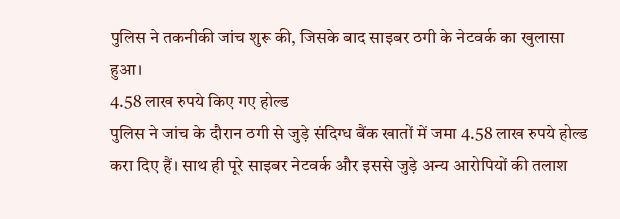पुलिस ने तकनीकी जांच शुरू की, जिसके बाद साइबर ठगी के नेटवर्क का खुलासा हुआ।
4.58 लाख रुपये किए गए होल्ड
पुलिस ने जांच के दौरान ठगी से जुड़े संदिग्ध बैंक खातों में जमा 4.58 लाख रुपये होल्ड करा दिए हैं। साथ ही पूरे साइबर नेटवर्क और इससे जुड़े अन्य आरोपियों की तलाश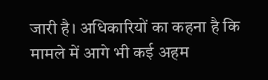जारी है। अधिकारियों का कहना है कि मामले में आगे भी कई अहम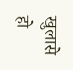खुलासे हो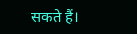सकते हैं।